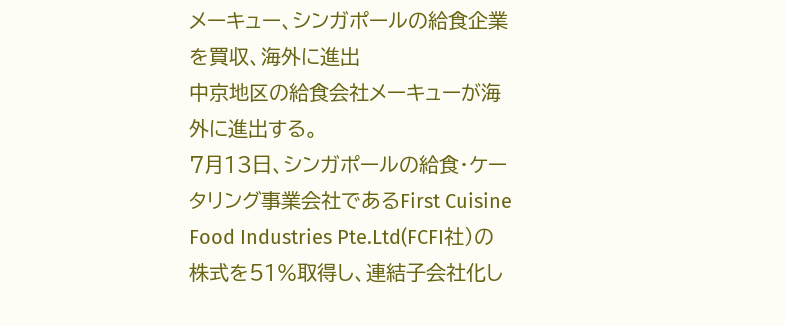メーキュー、シンガポールの給食企業を買収、海外に進出
中京地区の給食会社メーキューが海外に進出する。
7月13日、シンガポールの給食・ケータリング事業会社であるFirst Cuisine Food Industries Pte.Ltd(FCFI社)の株式を51%取得し、連結子会社化し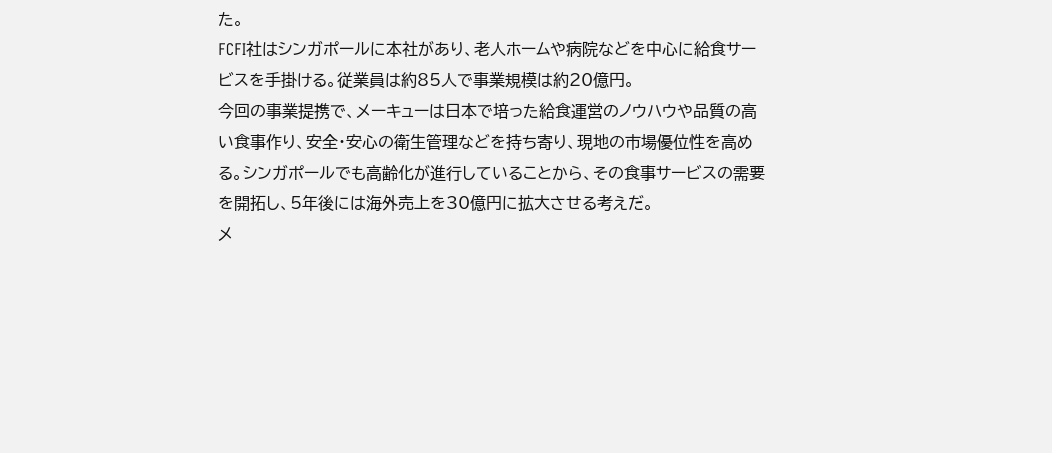た。
FCFI社はシンガポールに本社があり、老人ホームや病院などを中心に給食サービスを手掛ける。従業員は約85人で事業規模は約20億円。
今回の事業提携で、メーキューは日本で培った給食運営のノウハウや品質の高い食事作り、安全・安心の衛生管理などを持ち寄り、現地の市場優位性を高める。シンガポールでも高齢化が進行していることから、その食事サービスの需要を開拓し、5年後には海外売上を30億円に拡大させる考えだ。
メ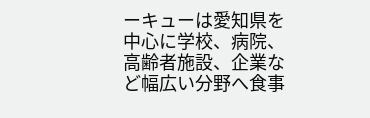ーキューは愛知県を中心に学校、病院、高齢者施設、企業など幅広い分野へ食事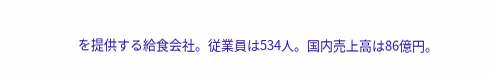を提供する給食会社。従業員は534人。国内売上高は86億円。